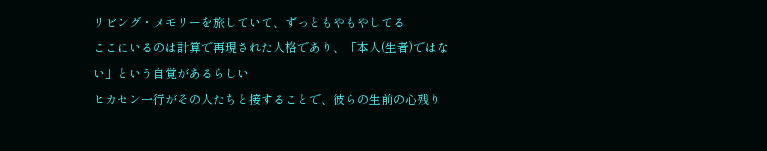リビング・メモリーを旅していて、ずっともやもやしてる
ここにいるのは計算で再現された人格であり、「本人(生者)ではない」という自覚があるらしい
ヒカセン一行がその人たちと接することで、彼らの生前の心残り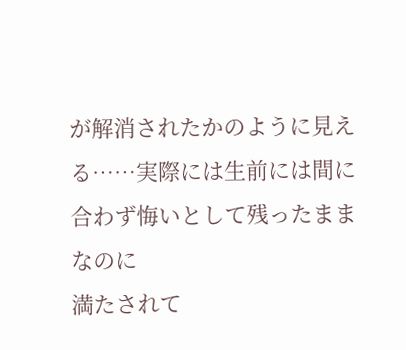が解消されたかのように見える……実際には生前には間に合わず悔いとして残ったままなのに
満たされて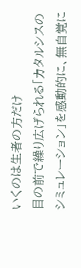いくのは生者の方だけ
目の前で繰り広げられる「カタルシスのシミュレーション」を感動的に、無自覚に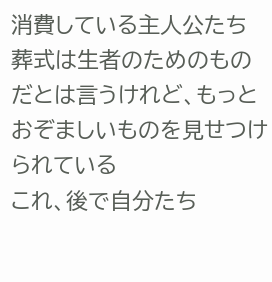消費している主人公たち
葬式は生者のためのものだとは言うけれど、もっとおぞましいものを見せつけられている
これ、後で自分たち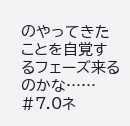のやってきたことを自覚するフェーズ来るのかな……
#7.0ネ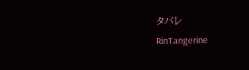タバレ
RinTangerine